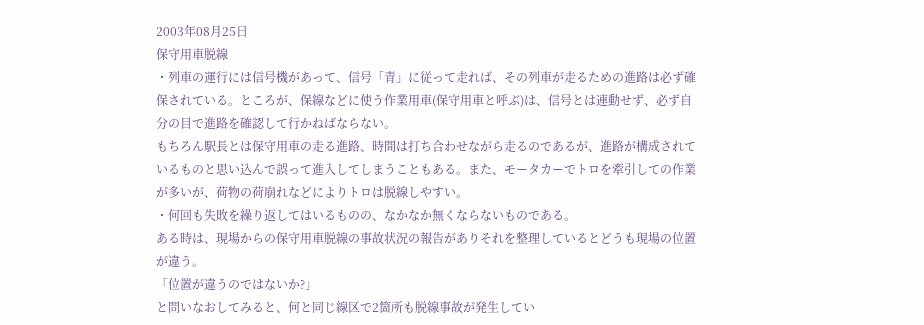2003年08月25日
保守用車脱線
・列車の運行には信号機があって、信号「青」に従って走れば、その列車が走るための進路は必ず確保されている。ところが、保線などに使う作業用車(保守用車と呼ぶ)は、信号とは連動せず、必ず自分の目で進路を確認して行かねばならない。
もちろん駅長とは保守用車の走る進路、時間は打ち合わせながら走るのであるが、進路が構成されているものと思い込んで誤って進入してしまうこともある。また、モータカーでトロを牽引しての作業が多いが、荷物の荷崩れなどによりトロは脱線しやすい。
・何回も失敗を繰り返してはいるものの、なかなか無くならないものである。
ある時は、現場からの保守用車脱線の事故状況の報告がありそれを整理しているとどうも現場の位置が違う。
「位置が違うのではないか?」
と問いなおしてみると、何と同じ線区で2箇所も脱線事故が発生してい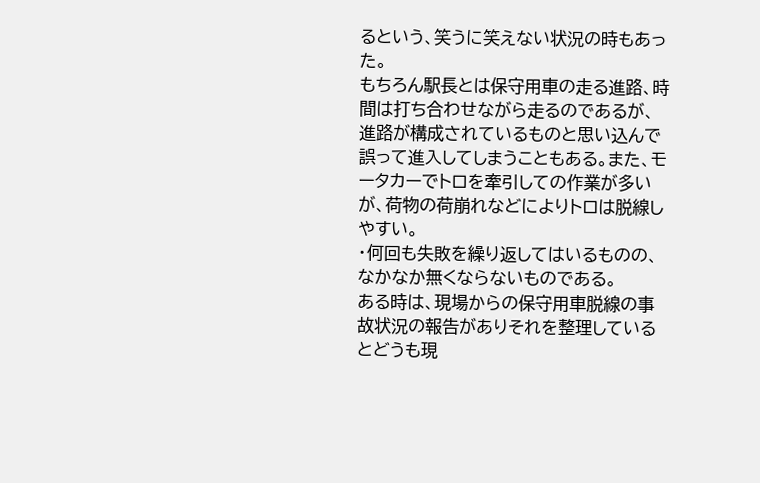るという、笑うに笑えない状況の時もあった。
もちろん駅長とは保守用車の走る進路、時間は打ち合わせながら走るのであるが、進路が構成されているものと思い込んで誤って進入してしまうこともある。また、モータカーでトロを牽引しての作業が多いが、荷物の荷崩れなどによりトロは脱線しやすい。
・何回も失敗を繰り返してはいるものの、なかなか無くならないものである。
ある時は、現場からの保守用車脱線の事故状況の報告がありそれを整理しているとどうも現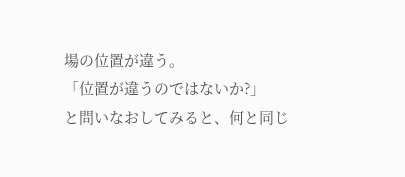場の位置が違う。
「位置が違うのではないか?」
と問いなおしてみると、何と同じ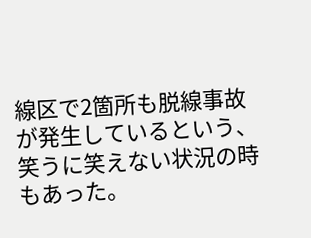線区で2箇所も脱線事故が発生しているという、笑うに笑えない状況の時もあった。